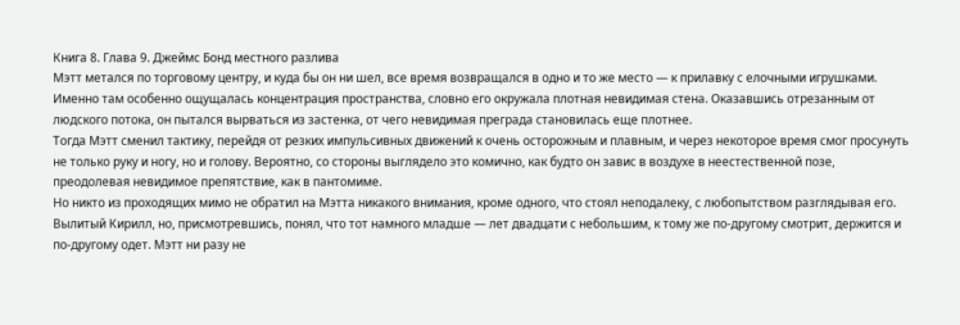Книга 8. Глава 9. Джеймс Бонд местного разлива
Мэтт метался по торговому центру, и куда бы он ни шел, все время возвращался в одно и то же место — к прилавку с елочными игрушками. Именно там особенно ощущалась концентрация пространства, словно его окружала плотная невидимая стена. Оказавшись отрезанным от людского потока, он пытался вырваться из застенка, от чего невидимая преграда становилась еще плотнее.
Тогда Мэтт сменил тактику, перейдя от резких импульсивных движений к очень осторожным и плавным, и через некоторое время смог просунуть не только руку и ногу, но и голову. Вероятно, со стороны выглядело это комично, как будто он завис в воздухе в неестественной позе, преодолевая невидимое препятствие, как в пантомиме.
Но никто из проходящих мимо не обратил на Мэтта никакого внимания, кроме одного, что стоял неподалеку, с любопытством разглядывая его. Вылитый Кирилл, но, присмотревшись, понял, что тот намного младше — лет двадцати с небольшим, к тому же по-другому смотрит, держится и по-другому одет. Мэтт ни разу не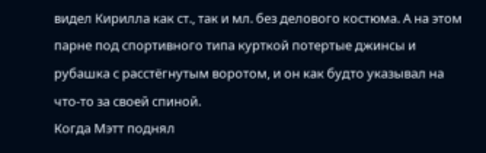видел Кирилла как ст., так и мл. без делового костюма. А на этом парне под спортивного типа курткой потертые джинсы и рубашка с расстёгнутым воротом, и он как будто указывал на что-то за своей спиной.
Когда Мэтт поднял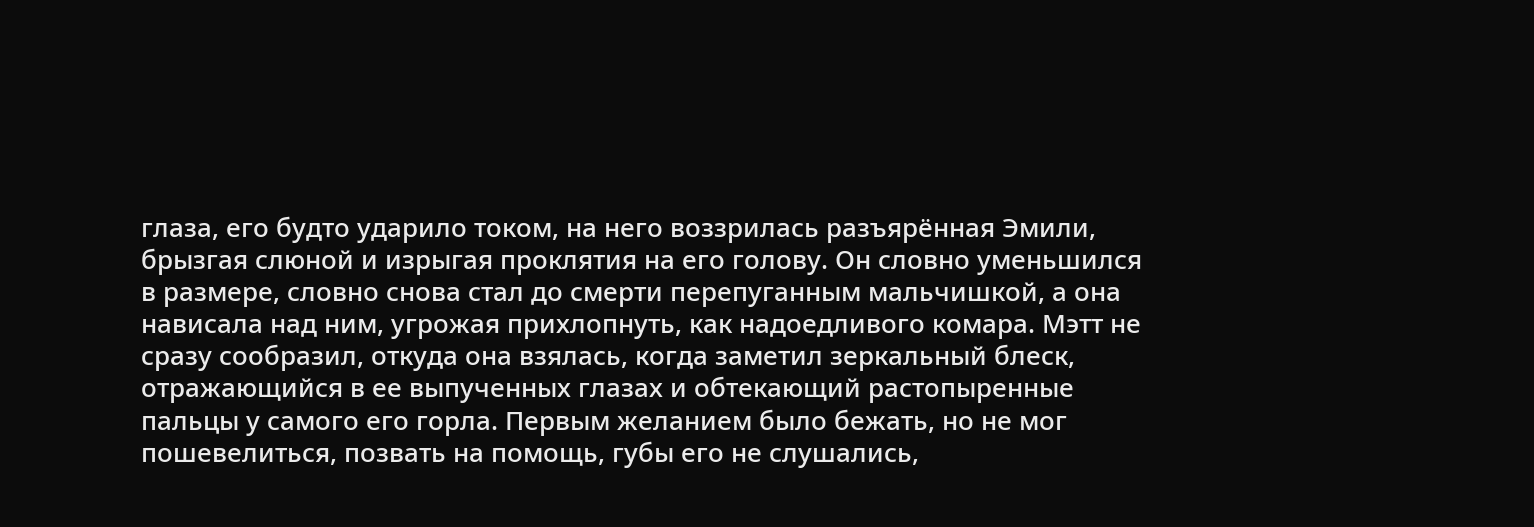глаза, его будто ударило током, на него воззрилась разъярённая Эмили, брызгая слюной и изрыгая проклятия на его голову. Он словно уменьшился в размере, словно снова стал до смерти перепуганным мальчишкой, а она нависала над ним, угрожая прихлопнуть, как надоедливого комара. Мэтт не сразу сообразил, откуда она взялась, когда заметил зеркальный блеск, отражающийся в ее выпученных глазах и обтекающий растопыренные пальцы у самого его горла. Первым желанием было бежать, но не мог пошевелиться, позвать на помощь, губы его не слушались,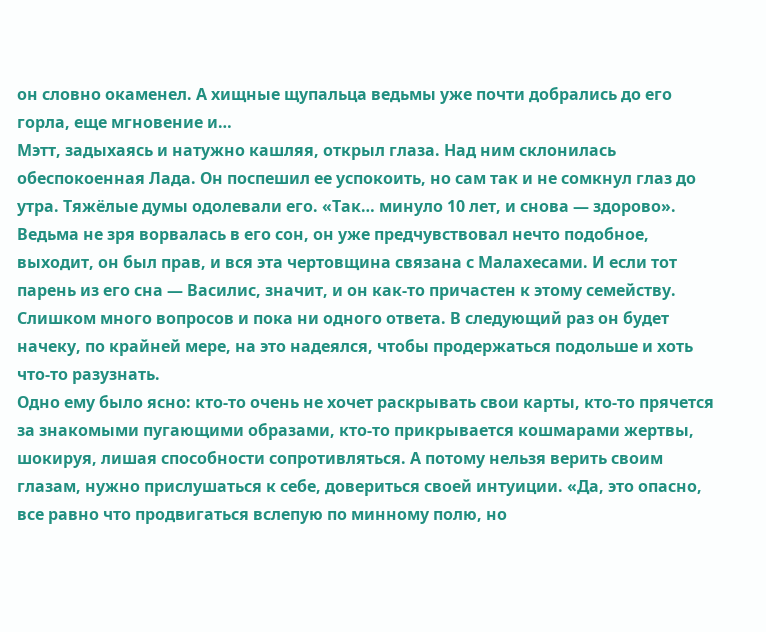он словно окаменел. А хищные щупальца ведьмы уже почти добрались до его горла, еще мгновение и…
Мэтт, задыхаясь и натужно кашляя, открыл глаза. Над ним склонилась обеспокоенная Лада. Он поспешил ее успокоить, но сам так и не сомкнул глаз до утра. Тяжёлые думы одолевали его. «Так… минуло 10 лет, и снова — здорово». Ведьма не зря ворвалась в его сон, он уже предчувствовал нечто подобное, выходит, он был прав, и вся эта чертовщина связана с Малахесами. И если тот парень из его сна — Василис, значит, и он как-то причастен к этому семейству. Слишком много вопросов и пока ни одного ответа. В следующий раз он будет начеку, по крайней мере, на это надеялся, чтобы продержаться подольше и хоть что-то разузнать.
Одно ему было ясно: кто-то очень не хочет раскрывать свои карты, кто-то прячется за знакомыми пугающими образами, кто-то прикрывается кошмарами жертвы, шокируя, лишая способности сопротивляться. А потому нельзя верить своим глазам, нужно прислушаться к себе, довериться своей интуиции. «Да, это опасно, все равно что продвигаться вслепую по минному полю, но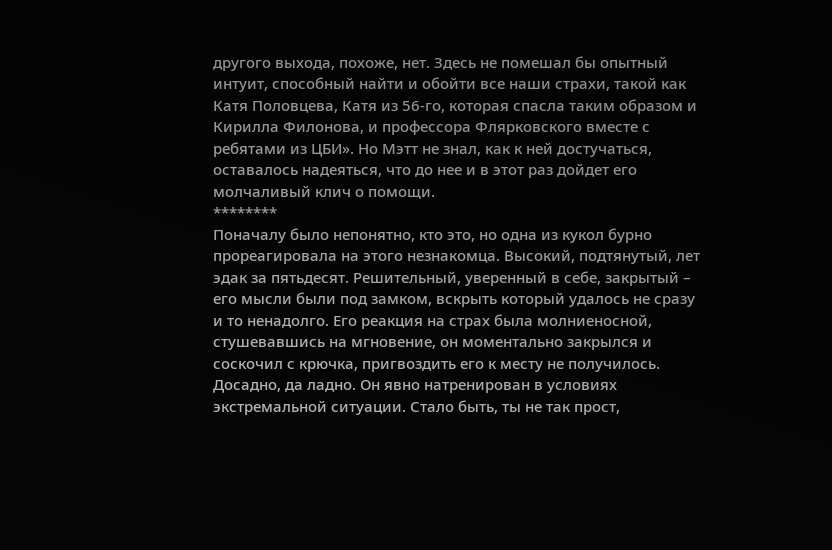другого выхода, похоже, нет. Здесь не помешал бы опытный интуит, способный найти и обойти все наши страхи, такой как Катя Половцева, Катя из 56-го, которая спасла таким образом и Кирилла Филонова, и профессора Флярковского вместе с ребятами из ЦБИ». Но Мэтт не знал, как к ней достучаться, оставалось надеяться, что до нее и в этот раз дойдет его молчаливый клич о помощи.
********
Поначалу было непонятно, кто это, но одна из кукол бурно прореагировала на этого незнакомца. Высокий, подтянутый, лет эдак за пятьдесят. Решительный, уверенный в себе, закрытый – его мысли были под замком, вскрыть который удалось не сразу и то ненадолго. Его реакция на страх была молниеносной, стушевавшись на мгновение, он моментально закрылся и соскочил с крючка, пригвоздить его к месту не получилось. Досадно, да ладно. Он явно натренирован в условиях экстремальной ситуации. Стало быть, ты не так прост,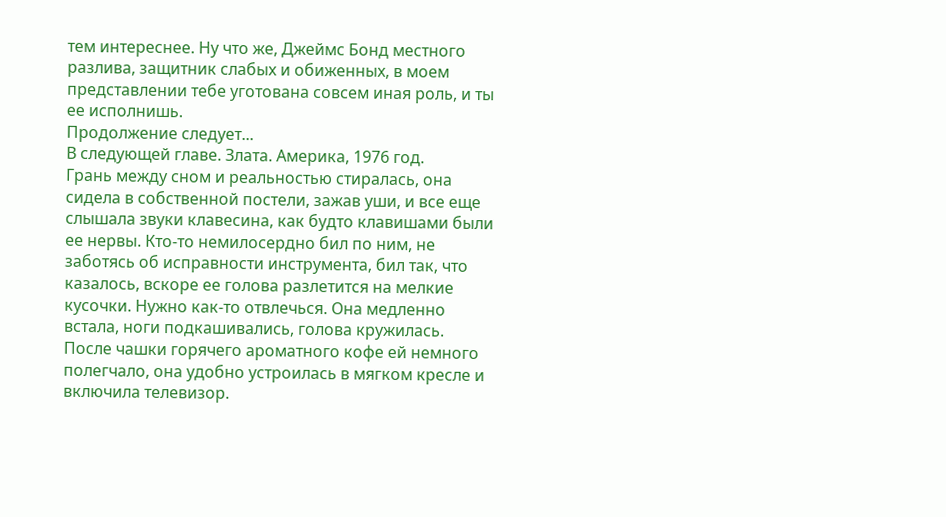тем интереснее. Ну что же, Джеймс Бонд местного разлива, защитник слабых и обиженных, в моем представлении тебе уготована совсем иная роль, и ты ее исполнишь.
Продолжение следует...
В следующей главе. Злата. Америка, 1976 год.
Грань между сном и реальностью стиралась, она сидела в собственной постели, зажав уши, и все еще слышала звуки клавесина, как будто клавишами были ее нервы. Кто-то немилосердно бил по ним, не заботясь об исправности инструмента, бил так, что казалось, вскоре ее голова разлетится на мелкие кусочки. Нужно как-то отвлечься. Она медленно встала, ноги подкашивались, голова кружилась. После чашки горячего ароматного кофе ей немного полегчало, она удобно устроилась в мягком кресле и включила телевизор.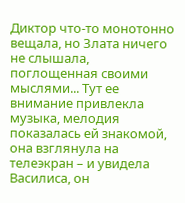Диктор что-то монотонно вещала, но Злата ничего не слышала, поглощенная своими мыслями... Тут ее внимание привлекла музыка, мелодия показалась ей знакомой, она взглянула на телеэкран – и увидела Василиса, он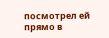посмотрел ей прямо в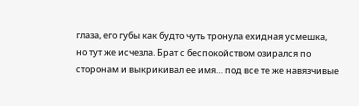глаза, его губы как будто чуть тронула ехидная усмешка, но тут же исчезла. Брат с беспокойством озирался по сторонам и выкрикивал ее имя… под все те же навязчивые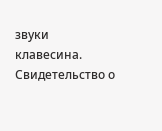звуки клавесина.
Свидетельство о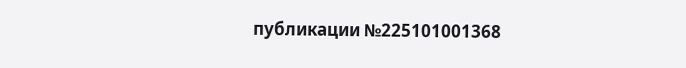публикации №225101001368